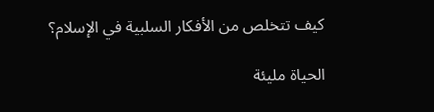كيف تتخلص من الأفكار السلبية في الإسلام؟

الحياة مليئة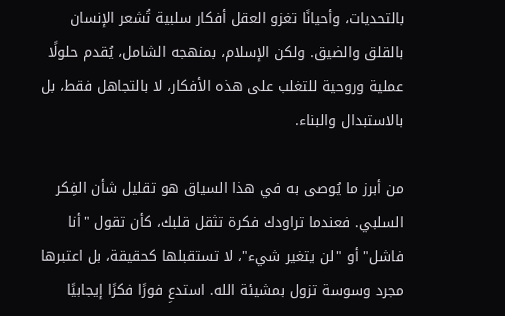بالتحديات، وأحيانًا تغزو العقل أفكار سلبية تُشعر الإنسان بالقلق والضيق. ولكن الإسلام، بمنهجه الشامل، يُقدم حلولًا عملية وروحية للتغلب على هذه الأفكار، لا بالتجاهل فقط، بل بالاستبدال والبناء.

من أبرز ما يُوصى به في هذا السياق هو تقليل شأن الفِكر السلبي. فعندما تراودك فكرة تثقل قلبك، كأن تقول "أنا فاشل" أو "لن يتغير شيء"، لا تستقبلها كحقيقة، بل اعتبرها مجرد وسوسة تزول بمشيئة الله. استدعِ فورًا فكرًا إيجابيًا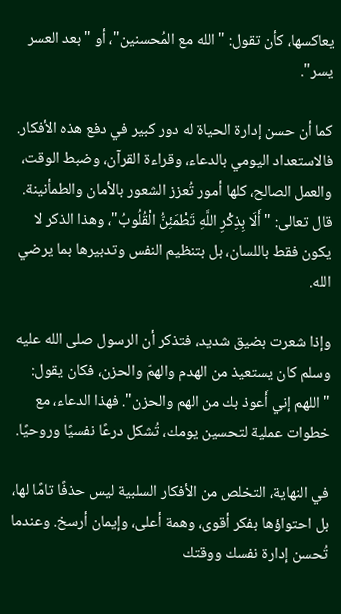يعاكسها، كأن تقول: "الله مع المُحسنين"، أو "بعد العسر يسر".

كما أن حسن إدارة الحياة له دور كبير في دفع هذه الأفكار. فالاستعداد اليومي بالدعاء، وقراءة القرآن، وضبط الوقت، والعمل الصالح، كلها أمور تُعزز الشعور بالأمان والطمأنينة. قال تعالى: "أَلَا بِذِكْرِ اللَّهِ تَطْمَئِنُّ الْقُلُوبُ"، وهذا الذكر لا يكون فقط باللسان، بل بتنظيم النفس وتدبيرها بما يرضي الله.

وإذا شعرت بضيق شديد، فتذكر أن الرسول صلى الله عليه وسلم كان يستعيذ من الهدم والهمّ والحزن، فكان يقول: "اللهم إني أَعوذ بك من الهم والحزن". فهذا الدعاء، مع خطوات عملية لتحسين يومك، تُشكل درعًا نفسيًا وروحيًا.

في النهاية، التخلص من الأفكار السلبية ليس حذفًا تامًا لها، بل احتواؤها بفكر أقوى، وهمة أعلى، وإيمان أرسخ. وعندما تُحسن إدارة نفسك ووقتك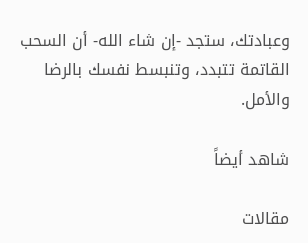وعبادتك، ستجد -إن شاء الله- أن السحب القاتمة تتبدد، وتنبسط نفسك بالرضا والأمل.

شاهد أيضاً

مقالات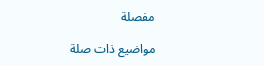مفصلة

مواضيع ذات صلة